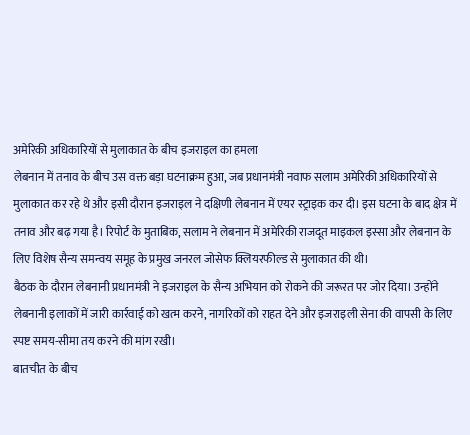अमेरिकी अधिकारियों से मुलाकात के बीच इजराइल का हमला
लेबनान में तनाव के बीच उस वक्त बड़ा घटनाक्रम हुआ, जब प्रधानमंत्री नवाफ सलाम अमेरिकी अधिकारियों से मुलाकात कर रहे थे और इसी दौरान इजराइल ने दक्षिणी लेबनान में एयर स्ट्राइक कर दी। इस घटना के बाद क्षेत्र में तनाव और बढ़ गया है। रिपोर्ट के मुताबिक, सलाम ने लेबनान में अमेरिकी राजदूत माइकल इस्सा और लेबनान के लिए विशेष सैन्य समन्वय समूह के प्रमुख जनरल जोसेफ क्लियरफील्ड से मुलाकात की थी।
बैठक के दौरान लेबनानी प्रधानमंत्री ने इजराइल के सैन्य अभियान को रोकने की जरूरत पर जोर दिया। उन्होंने लेबनानी इलाकों में जारी कार्रवाई को खत्म करने, नागरिकों को राहत देने और इजराइली सेना की वापसी के लिए स्पष्ट समय-सीमा तय करने की मांग रखी।
बातचीत के बीच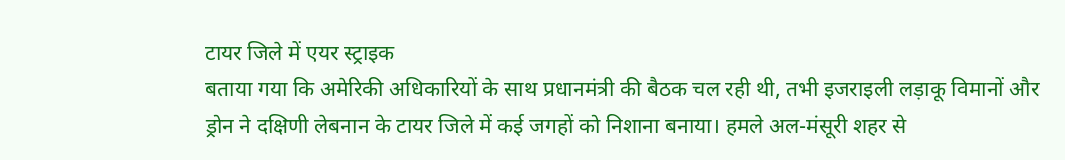टायर जिले में एयर स्ट्राइक
बताया गया कि अमेरिकी अधिकारियों के साथ प्रधानमंत्री की बैठक चल रही थी, तभी इजराइली लड़ाकू विमानों और ड्रोन ने दक्षिणी लेबनान के टायर जिले में कई जगहों को निशाना बनाया। हमले अल-मंसूरी शहर से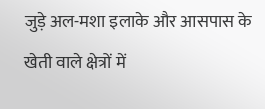जुड़े अल-मशा इलाके और आसपास के खेती वाले क्षेत्रों में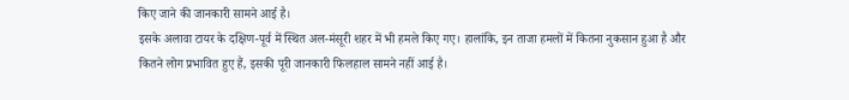किए जाने की जानकारी सामने आई है।
इसके अलावा टायर के दक्षिण-पूर्व में स्थित अल-मंसूरी शहर में भी हमले किए गए। हालांकि, इन ताजा हमलों में कितना नुकसान हुआ है और कितने लोग प्रभावित हुए हैं, इसकी पूरी जानकारी फिलहाल सामने नहीं आई है।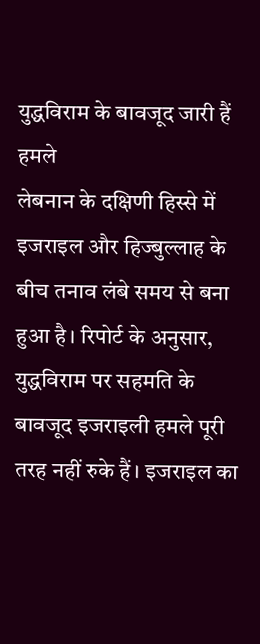युद्धविराम के बावजूद जारी हैं हमले
लेबनान के दक्षिणी हिस्से में इजराइल और हिज्बुल्लाह के बीच तनाव लंबे समय से बना हुआ है। रिपोर्ट के अनुसार, युद्धविराम पर सहमति के बावजूद इजराइली हमले पूरी तरह नहीं रुके हैं। इजराइल का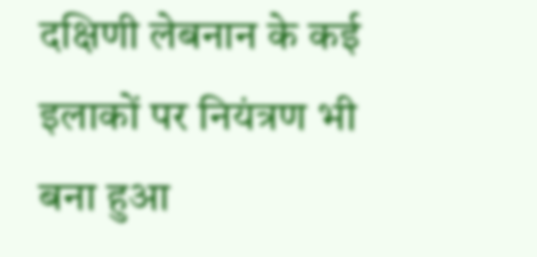दक्षिणी लेबनान के कई इलाकों पर नियंत्रण भी बना हुआ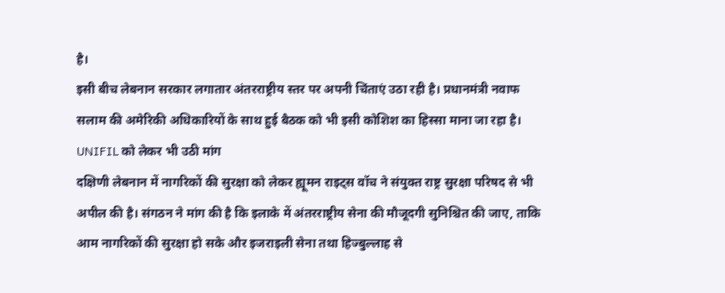है।
इसी बीच लेबनान सरकार लगातार अंतरराष्ट्रीय स्तर पर अपनी चिंताएं उठा रही है। प्रधानमंत्री नवाफ सलाम की अमेरिकी अधिकारियों के साथ हुई बैठक को भी इसी कोशिश का हिस्सा माना जा रहा है।
UNIFIL को लेकर भी उठी मांग
दक्षिणी लेबनान में नागरिकों की सुरक्षा को लेकर ह्यूमन राइट्स वॉच ने संयुक्त राष्ट्र सुरक्षा परिषद से भी अपील की है। संगठन ने मांग की है कि इलाके में अंतरराष्ट्रीय सेना की मौजूदगी सुनिश्चित की जाए, ताकि आम नागरिकों की सुरक्षा हो सके और इजराइली सेना तथा हिज्बुल्लाह से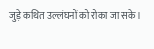जुड़े कथित उल्लंघनों को रोका जा सके।